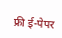फ्री ई-पेपर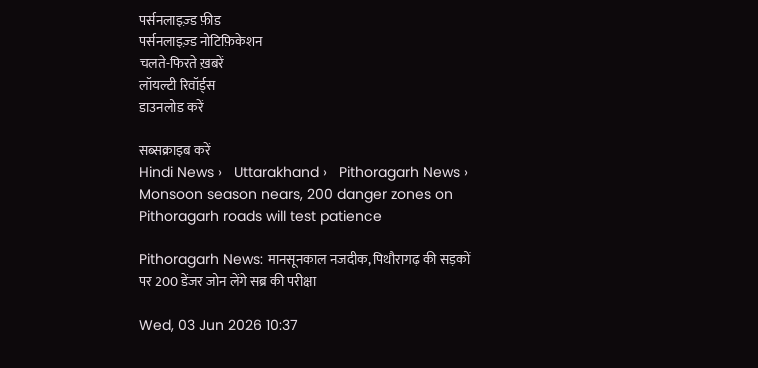पर्सनलाइज़्ड फ़ीड
पर्सनलाइज़्ड नोटिफ़िकेशन
चलते-फिरते ख़बरें
लॉयल्टी रिवॉर्ड्स
डाउनलोड करें

सब्सक्राइब करें
Hindi News ›   Uttarakhand ›   Pithoragarh News ›   Monsoon season nears, 200 danger zones on Pithoragarh roads will test patience

Pithoragarh News: मानसूनकाल नजदीक, पिथौरागढ़ की सड़कों पर 200 डेंजर जोन लेंगे सब्र की परीक्षा

Wed, 03 Jun 2026 10:37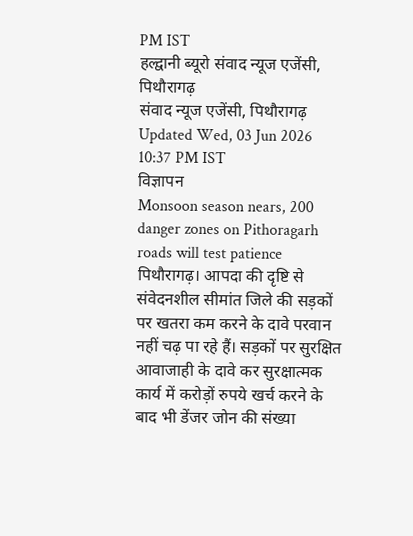PM IST
हल्द्वानी ब्यूरो संवाद न्यूज एजेंसी, पिथौरागढ़
संवाद न्यूज एजेंसी, पिथौरागढ़ Updated Wed, 03 Jun 2026 10:37 PM IST
विज्ञापन
Monsoon season nears, 200 danger zones on Pithoragarh roads will test patience
पिथौरागढ़। आपदा की दृष्टि से संवेदनशील सीमांत जिले की सड़कों पर खतरा कम करने के दावे परवान नहीं चढ़ पा रहे हैं। सड़कों पर सुरक्षित आवाजाही के दावे कर सुरक्षात्मक कार्य में करोड़ों रुपये खर्च करने के बाद भी डेंजर जोन की संख्या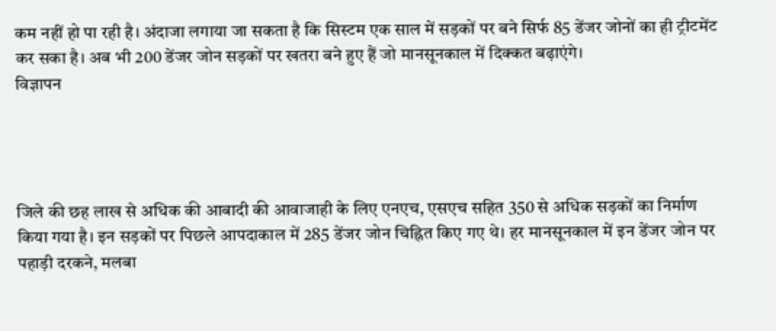कम नहीं हो पा रही है। अंदाजा लगाया जा सकता है कि सिस्टम एक साल में सड़कों पर बने सिर्फ 85 डेंजर जोनों का ही ट्रीटमेंट कर सका है। अब भी 200 डेंजर जोन सड़कों पर खतरा बने हुए हैं जो मानसूनकाल में दिक्कत बढ़ाएंगे।
विज्ञापन




जिले की छह लाख से अधिक की आबादी की आवाजाही के लिए एनएच, एसएच सहित 350 से अधिक सड़कों का निर्माण किया गया है। इन सड़कों पर पिछले आपदाकाल में 285 डेंजर जोन चिह्नित किए गए थे। हर मानसूनकाल में इन डेंजर जोन पर पहाड़ी दरकने, मलबा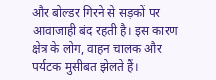और बोल्डर गिरने से सड़कों पर आवाजाही बंद रहती है। इस कारण क्षेत्र के लोग, वाहन चालक और पर्यटक मुसीबत झेलते हैं।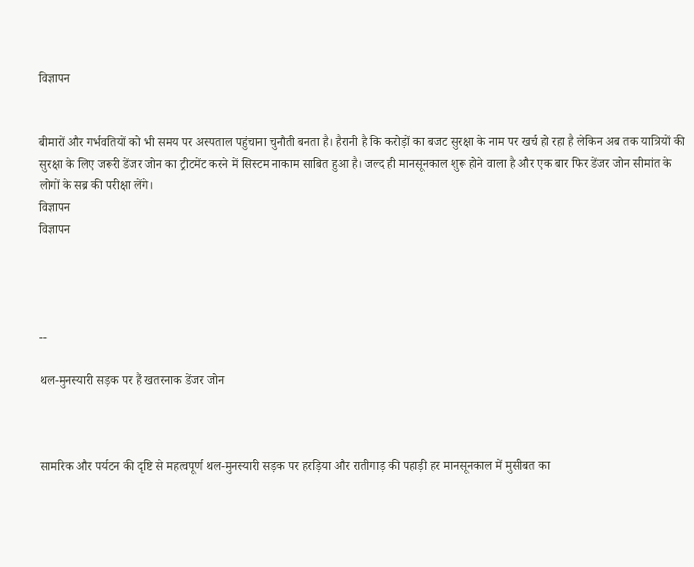विज्ञापन


बीमारों और गर्भवतियों को भी समय पर अस्पताल पहुंचाना चुनौती बनता है। हैरानी है कि करोड़ों का बजट सुरक्षा के नाम पर खर्च हो रहा है लेकिन अब तक यात्रियों की सुरक्षा के लिए जरूरी डेंजर जोन का ट्रीटमेंट करने में सिस्टम नाकाम साबित हुआ है। जल्द ही मानसूनकाल शुरू होने वाला है और एक बार फिर डेंजर जोन सीमांत के लोगों के सब्र की परीक्षा लेंगे।
विज्ञापन
विज्ञापन




--

थल-मुनस्यारी सड़क पर हैं खतरनाक डेंजर जोन



सामरिक और पर्यटन की दृष्टि से महत्वपूर्ण थल-मुनस्यारी सड़क पर हरड़िया और रातीगाड़ की पहाड़ी हर मानसूनकाल में मुसीबत का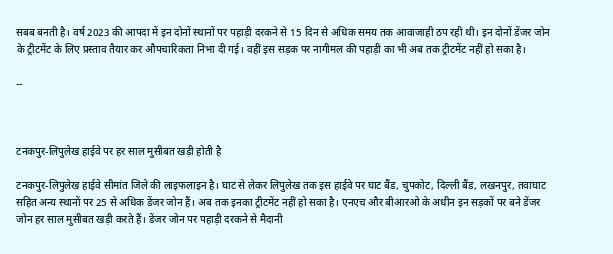सबब बनती है। वर्ष 2023 की आपदा में इन दोनों स्थानों पर पहाड़ी दरकने से 15 दिन से अधिक समय तक आवाजाही ठप रही थी। इन दोनों डेंजर जोन के ट्रीटमेंट के लिए प्रस्ताव तैयार कर औपचारिकता निभा दी गई। वहीं इस सड़क पर नागीमल की पहाड़ी का भी अब तक ट्रीटमेंट नहीं हो सका है।

--



टनकपुर-लिपुलेख हाईवे पर हर साल मुसीबत खड़ी होती है

टनकपुर-लिपुलेख हाईवे सीमांत जिले की लाइफलाइन है। घाट से लेकर लिपुलेख तक इस हाईवे पर घाट बैंड, चुपकोट, दिल्ली बैंड, लखनपुर, तवाघाट सहित अन्य स्थानों पर 25 से अधिक डेंजर जोन हैं। अब तक इनका ट्रीटमेंट नहीं हो सका है। एनएच और बीआरओ के अधीन इन सड़कों पर बने डेंजर जोन हर साल मुसीबत खड़ी करते हैं। डेंजर जोन पर पहाड़ी दरकने से मैदानी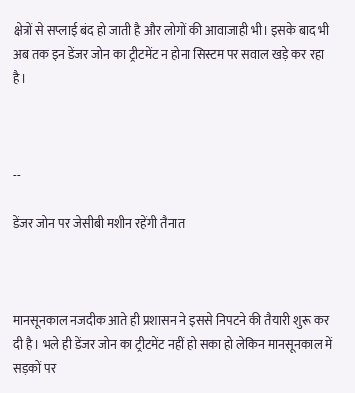क्षेत्रों से सप्लाई बंद हो जाती है और लोगों की आवाजाही भी। इसके बाद भी अब तक इन डेंजर जोन का ट्रीटमेंट न होना सिस्टम पर सवाल खड़े कर रहा है।



--

डेंजर जोन पर जेसीबी मशीन रहेंगी तैनात



मानसूनकाल नजदीक आते ही प्रशासन ने इससे निपटने की तैयारी शुरू कर दी है। भले ही डेंजर जोन का ट्रीटमेंट नहीं हो सका हो लेकिन मानसूनकाल में सड़कों पर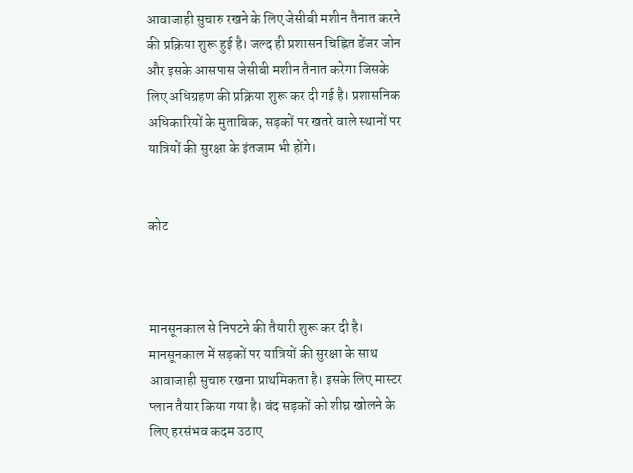आवाजाही सुचारु रखने के लिए जेसीबी मशीन तैनात करने की प्रक्रिया शुरू हुई है। जल्द ही प्रशासन चिह्नित डेंजर जोन और इसके आसपास जेसीबी मशीन तैनात करेगा जिसके लिए अधिग्रहण की प्रक्रिया शुरू कर दी गई है। प्रशासनिक अधिकारियों के मुताबिक, सड़कों पर खतरे वाले स्थानों पर यात्रियों की सुरक्षा के इंतजाम भी होंगे।


कोट



मानसूनकाल से निपटने की तैयारी शुरू कर दी है। मानसूनकाल में सड़कों पर यात्रियों की सुरक्षा के साथ आवाजाही सुचारु रखना प्राथमिकता है। इसके लिए मास्टर प्लान तैयार किया गया है। बंद सड़कों को शीघ्र खोलने के लिए हरसंभव कदम उठाए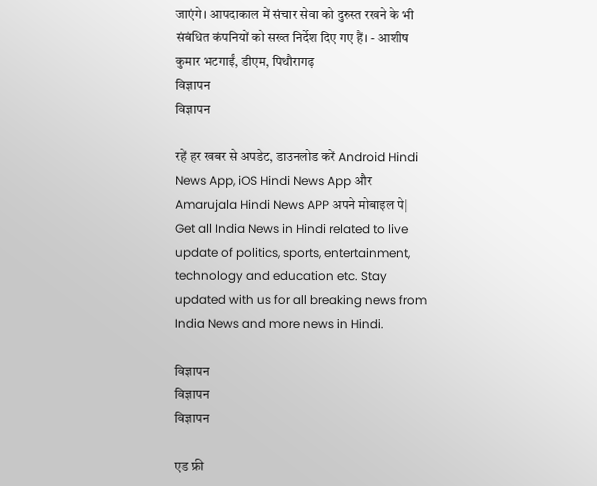जाएंगे। आपदाकाल में संचार सेवा को दुरुस्त रखने के भी संबंधित कंपनियों को सख्त निर्देश दिए गए हैं। - आशीष कुमार भटगाईं, डीएम, पिथौरागढ़
विज्ञापन
विज्ञापन

रहें हर खबर से अपडेट, डाउनलोड करें Android Hindi News App, iOS Hindi News App और Amarujala Hindi News APP अपने मोबाइल पे|
Get all India News in Hindi related to live update of politics, sports, entertainment, technology and education etc. Stay updated with us for all breaking news from India News and more news in Hindi.

विज्ञापन
विज्ञापन
विज्ञापन

एड फ्री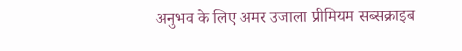अनुभव के लिए अमर उजाला प्रीमियम सब्सक्राइब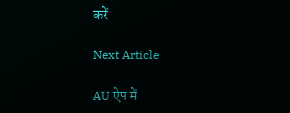करें

Next Article

AU ऐप में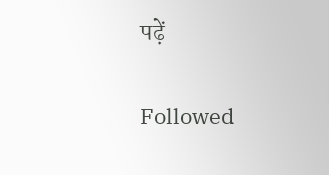पढ़ें

Followed